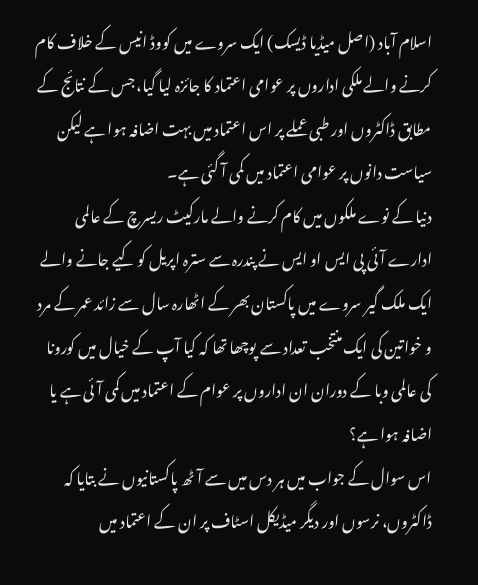اسلام آباد (اصل میڈیا ڈیسک) ایک سروے میں کووڈ انیس کے خلاف کام کرنے والے ملکی اداروں پر عوامی اعتماد کا جائزہ لیا گیا، جس کے نتائج کے مطابق ڈاکٹروں اور طبی عملے پر اس اعتماد میں بہت اضافہ ہوا ہے لیکن سیاست دانوں پر عوامی اعتماد میں کمی آ گئی ہے۔
دنیا کے نوے ملکوں میں کام کرنے والے مارکیٹ ریسرچ کے عالمی ادارے آئی پی ایس او ایس نے پندرہ سے سترہ اپریل کو کیے جانے والے ایک ملک گیر سروے میں پاکستان بھر کے اٹھارہ سال سے زائد عمر کے مرد و خواتین کی ایک منتخب تعداد سے پوچھا تھا کہ کیا آپ کے خیال میں کورونا کی عالمی وبا کے دوران ان اداروں پر عوام کے اعتماد میں کمی آئی ہے یا اضافہ ہوا ہے؟
اس سوال کے جواب میں ہر دس میں سے آٹھ پاکستانیوں نے بتایا کہ ڈاکٹروں، نرسوں اور دیگر میڈیکل اسٹاف پر ان کے اعتماد میں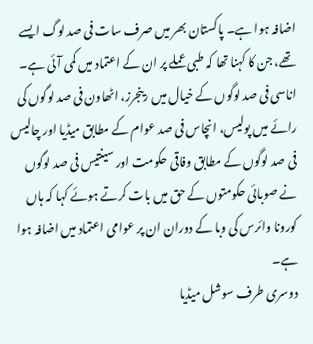اضافہ ہوا ہے۔ پاکستان بھر میں صرف سات فی صد لوگ ایسے تھے، جن کا کہنا تھا کہ طبی عملے پر ان کے اعتماد میں کمی آئی ہے۔
اناسی فی صد لوگوں کے خیال میں رینجرز، اٹھاون فی صد لوگوں کی رائے میں پولیس، انچاس فی صد عوام کے مطابق میڈیا اور چالیس فی صد لوگوں کے مطابق وفاقی حکومت اور سینتیس فی صد لوگوں نے صوبائی حکومتوں کے حق میں بات کرتے ہوئے کہا کہ ہاں کورونا وائرس کی وبا کے دوران ان پر عوامی اعتماد میں اضافہ ہوا ہے۔
دوسری طرف سوشل میڈیا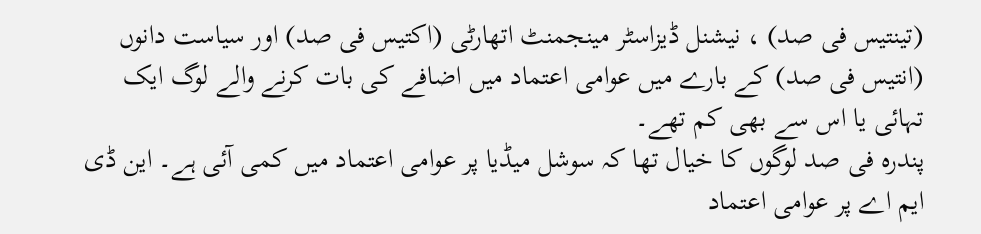(تینتیس فی صد) ، نیشنل ڈیزاسٹر مینجمنٹ اتھارٹی (اکتیس فی صد) اور سیاست دانوں (انتیس فی صد) کے بارے میں عوامی اعتماد میں اضافے کی بات کرنے والے لوگ ایک تہائی یا اس سے بھی کم تھے۔
پندرہ فی صد لوگوں کا خیال تھا کہ سوشل میڈیا پر عوامی اعتماد میں کمی آئی ہے۔ این ڈی ایم اے پر عوامی اعتماد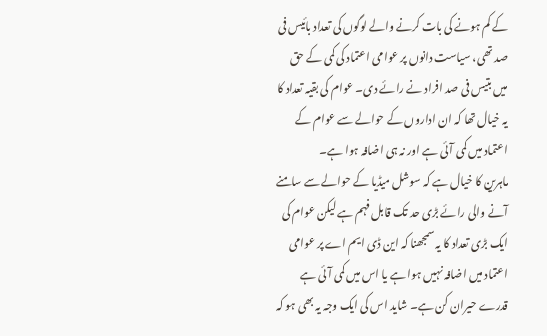کے کم ہونے کی بات کرنے والے لوگوں کی تعداد بائیس فی صد تھی، سیاست دانوں پر عوامی اعتماد کی کمی کے حق میں بتیس فی صد افراد نے رائے دی۔ عوام کی بقیہ تعداد کا یہ خیال تھا کہ ان اداروں کے حوالے سے عوام کے اعتماد میں کمی آئی ہے اور نہ ہی اضافہ ہوا ہے۔
ماہرین کا خیال ہے کہ سوشل میڈیا کے حوالے سے سامنے آنے والی رائے بڑی حد تک قابل فہم ہے لیکن عوام کی ایک بڑی تعداد کا یہ سمجھنا کہ این ڈی ایم اے پر عوامی اعتماد میں اضافہ نہیں ہوا ہے یا اس میں کمی آئی ہے قدرے حیران کن ہے۔ شاید اس کی ایک وجہ یہ بھی ہو کہ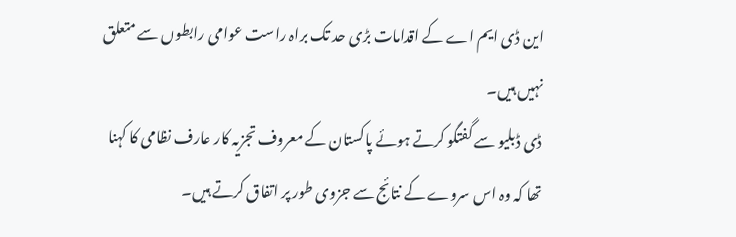این ڈی ایم اے کے اقدامات بڑی حد تک براہ راست عوامی رابطوں سے متعلق نہیں ہیں۔
ڈی ڈبلیو سے گفتگو کرتے ہوئے پاکستان کے معروف تجزیہ کار عارف نظامی کا کہنا تھا کہ وہ اس سروے کے نتائج سے جزوی طور پر اتفاق کرتے ہیں۔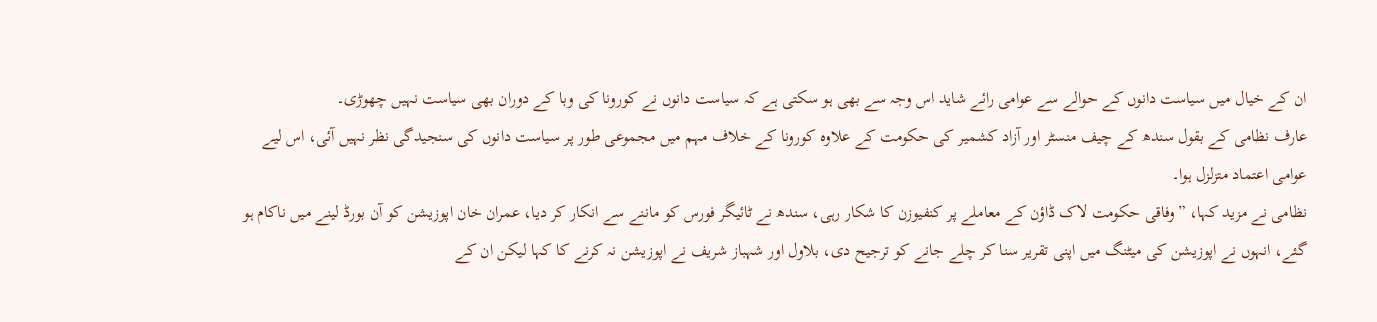ان کے خیال میں سیاست دانوں کے حوالے سے عوامی رائے شاید اس وجہ سے بھی ہو سکتی ہے کہ سیاست دانوں نے کورونا کی وبا کے دوران بھی سیاست نہیں چھوڑی۔
عارف نظامی کے بقول سندھ کے چیف منسٹر اور آزاد کشمیر کی حکومت کے علاوہ کورونا کے خلاف مہم میں مجموعی طور پر سیاست دانوں کی سنجیدگی نظر نہیں آئی، اس لیے عوامی اعتماد متزلزل ہوا۔
نظامی نے مزید کہا، ”وفاقی حکومت لاک ڈاؤن کے معاملے پر کنفیوزن کا شکار رہی، سندھ نے ٹائیگر فورس کو ماننے سے انکار کر دیا، عمران خان اپوزیشن کو آن بورڈ لینے میں ناکام ہو گئے، انہوں نے اپوزیشن کی میٹنگ میں اپنی تقریر سنا کر چلے جانے کو ترجیح دی، بلاول اور شہباز شریف نے اپوزیشن نہ کرنے کا کہا لیکن ان کے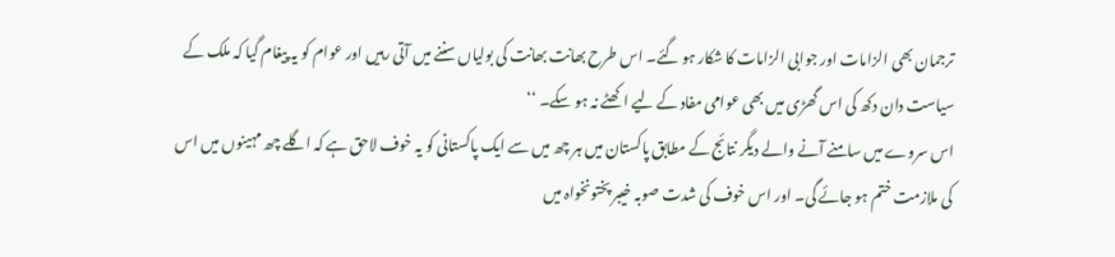ترجمان بھی الزامات اور جوابی الزامات کا شکار ہو گئے۔ اس طرح بھانت بھانت کی بولیاں سننے میں آتی رہیں اور عوام کو یہ پیغام گیا کہ ملک کے سیاست دان دکھ کی اس گھڑی میں بھی عوامی مفاد کے لیے اکھٹے نہ ہو سکے۔ ‘‘
اس سروے میں سامنے آنے والے دیگر نتائج کے مطابق پاکستان میں ہر چھ میں سے ایک پاکستانی کو یہ خوف لاحق ہے کہ اگلے چھ مہینوں میں اس کی ملازمت ختم ہو جائے گی۔ اور اس خوف کی شدت صوبہ خیبر پختونخواہ میں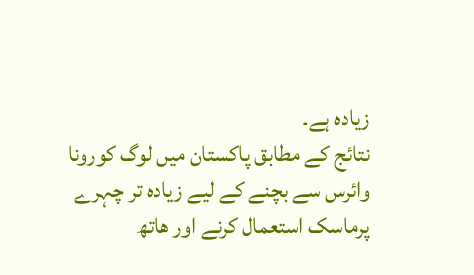زیادہ ہے۔
نتائج کے مطابق پاکستان میں لوگ کورونا وائرس سے بچنے کے لیے زیادہ تر چہرے پرماسک استعمال کرنے اور ھاتھ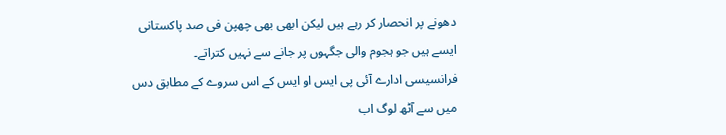دھونے پر انحصار کر رہے ہیں لیکن ابھی بھی چھپن فی صد پاکستانی ایسے ہیں جو ہجوم والی جگہوں پر جانے سے نہیں کتراتے۔
فرانسیسی ادارے آئی پی ایس او ایس کے اس سروے کے مطابق دس میں سے آٹھ لوگ اب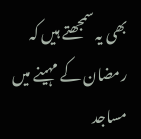بھی یہ سمجھتے ہیں کہ رمضان کے مہینے میں مساجد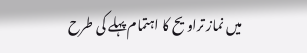میں نماز تراویح کا اہتمام پہلے کی طرح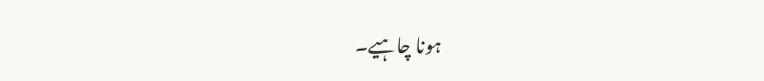ہونا چاہیے۔